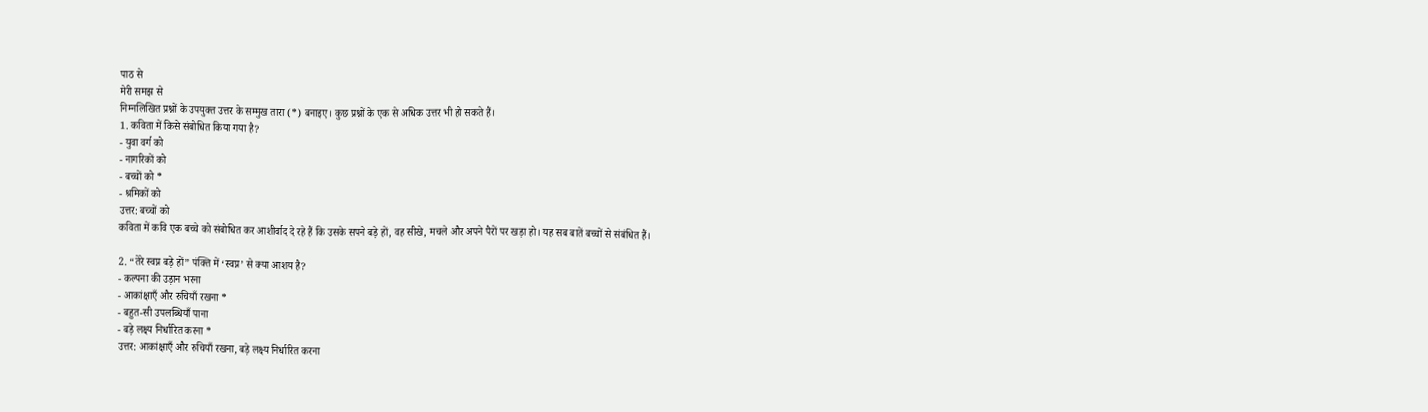पाठ से
मेरी समझ से
निम्नलिखित प्रश्नों के उपयुक्त उत्तर के सम्मुख तारा (*) बनाइए। कुछ प्रश्नों के एक से अधिक उत्तर भी हो सकते हैं।
1. कविता में किसे संबोधित किया गया है?
- युवा वर्ग को
- नागरिकों को
- बच्चों को *
- श्रमिकों को
उत्तर: बच्चों को
कविता में कवि एक बच्चे को संबोधित कर आशीर्वाद दे रहे हैं कि उसके सपने बड़े हों, वह सीखे, मचले और अपने पैरों पर खड़ा हो। यह सब बातें बच्चों से संबंधित हैं।

2. “तेरे स्वप्न बड़े हों” पंक्ति में ‘स्वप्न’ से क्या आशय है?
- कल्पना की उड़ान भरना
- आकांक्षाएँ और रुचियाँ रखना *
- बहुत-सी उपलब्धियाँ पाना
- बड़े लक्ष्य निर्धारित करना *
उत्तर: आकांक्षाएँ और रुचियाँ रखना, बड़े लक्ष्य निर्धारित करना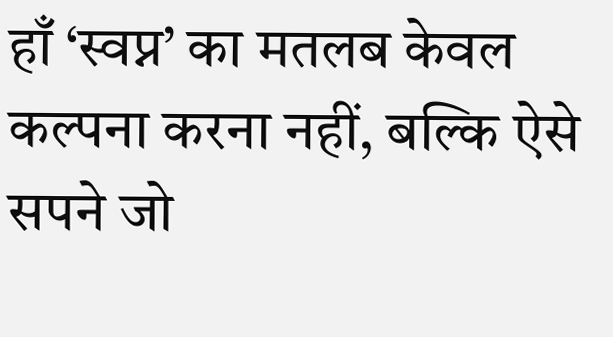हाँ ‘स्वप्न’ का मतलब केवल कल्पना करना नहीं, बल्कि ऐसे सपने जो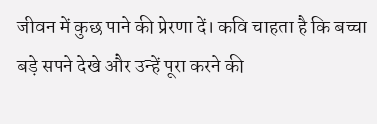जीवन में कुछ पाने की प्रेरणा दें। कवि चाहता है कि बच्चा बड़े सपने देखे और उन्हें पूरा करने की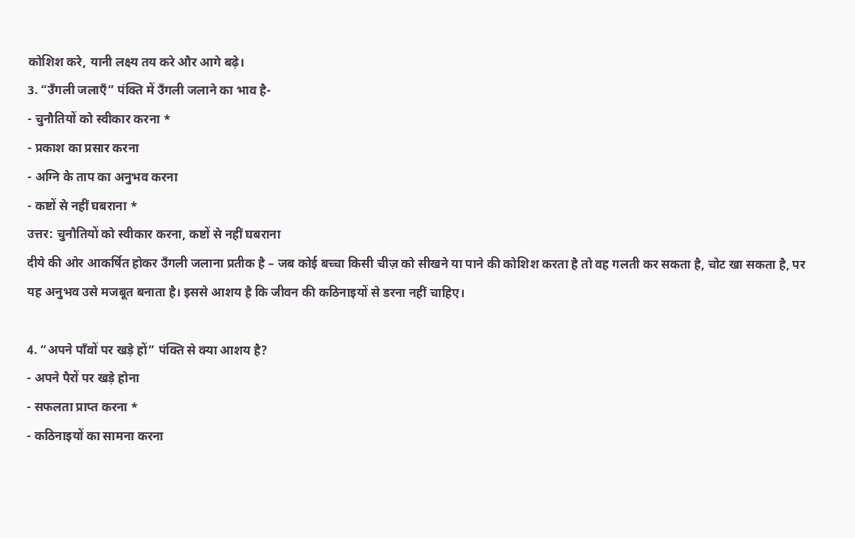कोशिश करे, यानी लक्ष्य तय करे और आगे बढ़े।
3. “उँगली जलाएँ” पंक्ति में उँगली जलाने का भाव है-
- चुनौतियों को स्वीकार करना *
- प्रकाश का प्रसार करना
- अग्नि के ताप का अनुभव करना
- कष्टों से नहीं घबराना *
उत्तर: चुनौतियों को स्वीकार करना, कष्टों से नहीं घबराना
दीये की ओर आकर्षित होकर उँगली जलाना प्रतीक है – जब कोई बच्चा किसी चीज़ को सीखने या पाने की कोशिश करता है तो वह गलती कर सकता है, चोट खा सकता है, पर यह अनुभव उसे मजबूत बनाता है। इससे आशय है कि जीवन की कठिनाइयों से डरना नहीं चाहिए।

4. “अपने पाँवों पर खड़े हों” पंक्ति से क्या आशय है?
- अपने पैरों पर खड़े होना
- सफलता प्राप्त करना *
- कठिनाइयों का सामना करना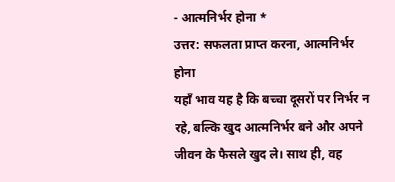- आत्मनिर्भर होना *
उत्तर: सफलता प्राप्त करना, आत्मनिर्भर होना
यहाँ भाव यह है कि बच्चा दूसरों पर निर्भर न रहे, बल्कि खुद आत्मनिर्भर बने और अपने जीवन के फैसले खुद ले। साथ ही, वह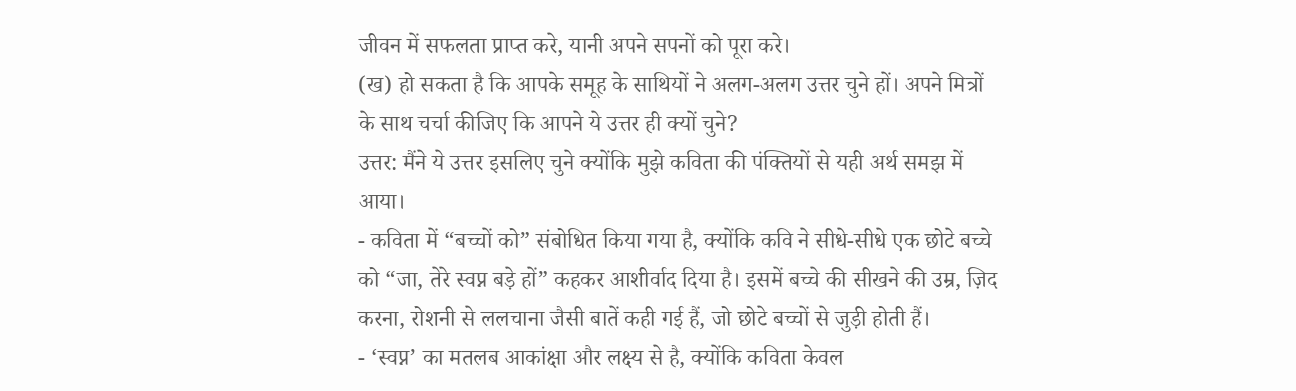जीवन में सफलता प्राप्त करे, यानी अपने सपनों को पूरा करे।
(ख) हो सकता है कि आपके समूह के साथियों ने अलग-अलग उत्तर चुने हों। अपने मित्रों के साथ चर्चा कीजिए कि आपने ये उत्तर ही क्यों चुने?
उत्तर: मैंने ये उत्तर इसलिए चुने क्योंकि मुझे कविता की पंक्तियों से यही अर्थ समझ में आया।
- कविता में “बच्चों को” संबोधित किया गया है, क्योंकि कवि ने सीधे-सीधे एक छोटे बच्चे को “जा, तेरे स्वप्न बड़े हों” कहकर आशीर्वाद दिया है। इसमें बच्चे की सीखने की उम्र, ज़िद करना, रोशनी से ललचाना जैसी बातें कही गई हैं, जो छोटे बच्चों से जुड़ी होती हैं।
- ‘स्वप्न’ का मतलब आकांक्षा और लक्ष्य से है, क्योंकि कविता केवल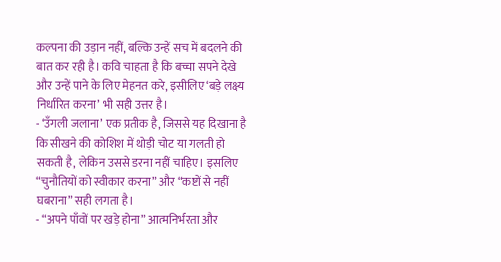कल्पना की उड़ान नहीं, बल्कि उन्हें सच में बदलने की बात कर रही है। कवि चाहता है कि बच्चा सपने देखे और उन्हें पाने के लिए मेहनत करे, इसीलिए ‘बड़े लक्ष्य निर्धारित करना’ भी सही उत्तर है।
- ‘उँगली जलाना’ एक प्रतीक है, जिससे यह दिखाना है कि सीखने की कोशिश में थोड़ी चोट या गलती हो सकती है, लेकिन उससे डरना नहीं चाहिए। इसलिए “चुनौतियों को स्वीकार करना” और “कष्टों से नहीं घबराना” सही लगता है।
- “अपने पाँवों पर खड़े होना” आत्मनिर्भरता और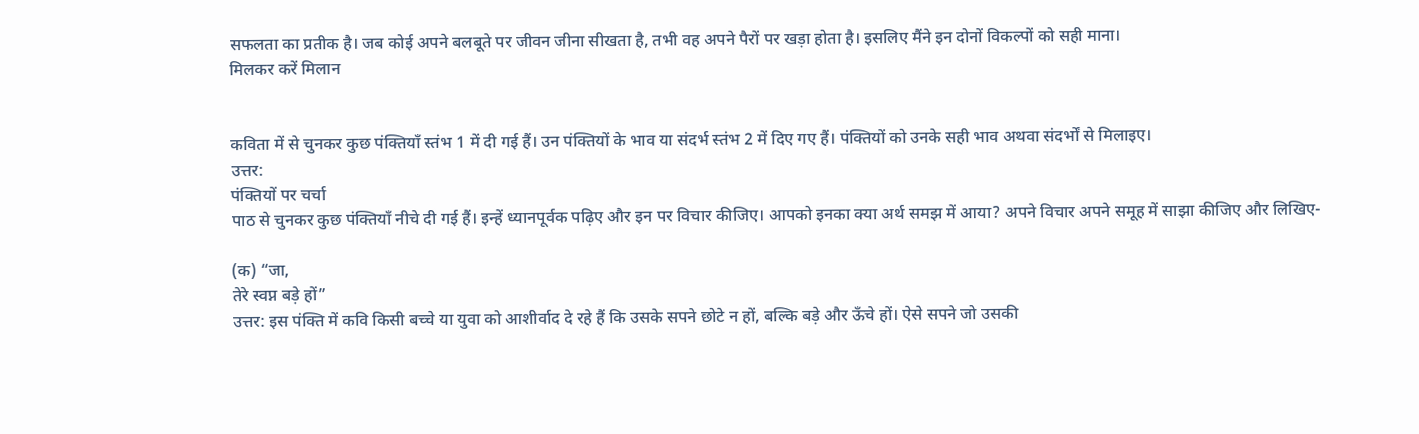सफलता का प्रतीक है। जब कोई अपने बलबूते पर जीवन जीना सीखता है, तभी वह अपने पैरों पर खड़ा होता है। इसलिए मैंने इन दोनों विकल्पों को सही माना।
मिलकर करें मिलान


कविता में से चुनकर कुछ पंक्तियाँ स्तंभ 1 में दी गई हैं। उन पंक्तियों के भाव या संदर्भ स्तंभ 2 में दिए गए हैं। पंक्तियों को उनके सही भाव अथवा संदर्भों से मिलाइए।
उत्तर:
पंक्तियों पर चर्चा
पाठ से चुनकर कुछ पंक्तियाँ नीचे दी गई हैं। इन्हें ध्यानपूर्वक पढ़िए और इन पर विचार कीजिए। आपको इनका क्या अर्थ समझ में आया? अपने विचार अपने समूह में साझा कीजिए और लिखिए-

(क) “जा,
तेरे स्वप्न बड़े हों”
उत्तर: इस पंक्ति में कवि किसी बच्चे या युवा को आशीर्वाद दे रहे हैं कि उसके सपने छोटे न हों, बल्कि बड़े और ऊँचे हों। ऐसे सपने जो उसकी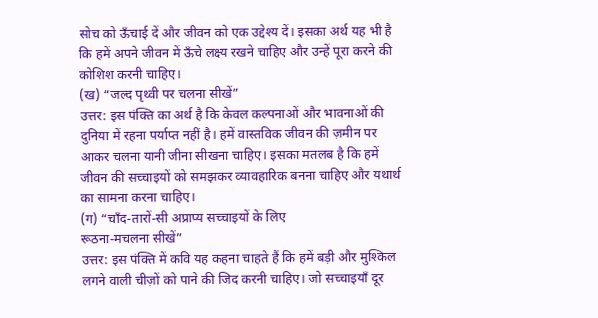सोच को ऊँचाई दें और जीवन को एक उद्देश्य दें। इसका अर्थ यह भी है कि हमें अपने जीवन में ऊँचे लक्ष्य रखने चाहिए और उन्हें पूरा करने की कोशिश करनी चाहिए।
(ख) “जल्द पृथ्वी पर चलना सीखें”
उत्तर: इस पंक्ति का अर्थ है कि केवल कल्पनाओं और भावनाओं की दुनिया में रहना पर्याप्त नहीं है। हमें वास्तविक जीवन की ज़मीन पर आकर चलना यानी जीना सीखना चाहिए। इसका मतलब है कि हमें जीवन की सच्चाइयों को समझकर व्यावहारिक बनना चाहिए और यथार्थ का सामना करना चाहिए।
(ग) “चाँद-तारों-सी अप्राप्य सच्चाइयों के लिए
रूठना-मचलना सीखें”
उत्तर: इस पंक्ति में कवि यह कहना चाहते हैं कि हमें बड़ी और मुश्किल लगने वाली चीज़ों को पाने की जिद करनी चाहिए। जो सच्चाइयाँ दूर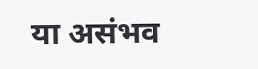या असंभव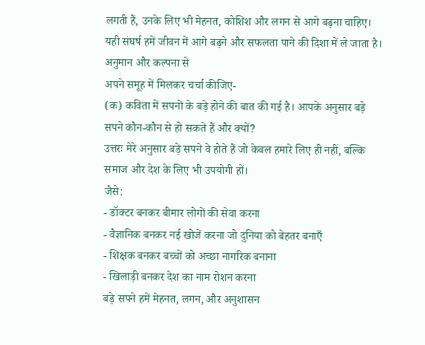लगती हैं, उनके लिए भी मेहनत, कोशिश और लगन से आगे बढ़ना चाहिए। यही संघर्ष हमें जीवन में आगे बढ़ने और सफलता पाने की दिशा में ले जाता है।
अनुमान और कल्पना से
अपने समूह में मिलकर चर्चा कीजिए-
(क) कविता में सपनों के बड़े होने की बात की गई है। आपके अनुसार बड़े सपने कौन-कौन से हो सकते हैं और क्यों?
उत्तरः मेरे अनुसार बड़े सपने वे होते हैं जो केवल हमारे लिए ही नहीं, बल्कि समाज और देश के लिए भी उपयोगी हों।
जैसे:
- डॉक्टर बनकर बीमार लोगों की सेवा करना
- वैज्ञानिक बनकर नई खोजें करना जो दुनिया को बेहतर बनाएँ
- शिक्षक बनकर बच्चों को अच्छा नागरिक बनाना
- खिलाड़ी बनकर देश का नाम रोशन करना
बड़े सपने हमें मेहनत, लगन, और अनुशासन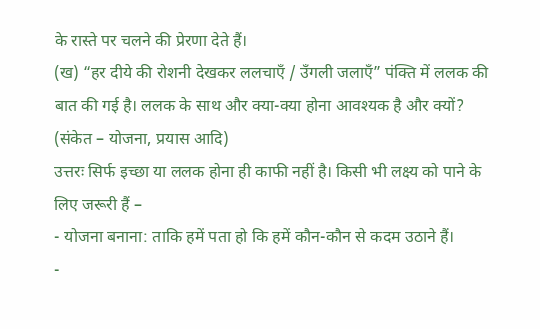के रास्ते पर चलने की प्रेरणा देते हैं।
(ख) “हर दीये की रोशनी देखकर ललचाएँ / उँगली जलाएँ” पंक्ति में ललक की बात की गई है। ललक के साथ और क्या-क्या होना आवश्यक है और क्यों?
(संकेत – योजना, प्रयास आदि)
उत्तरः सिर्फ इच्छा या ललक होना ही काफी नहीं है। किसी भी लक्ष्य को पाने के लिए जरूरी हैं –
- योजना बनाना: ताकि हमें पता हो कि हमें कौन-कौन से कदम उठाने हैं।
-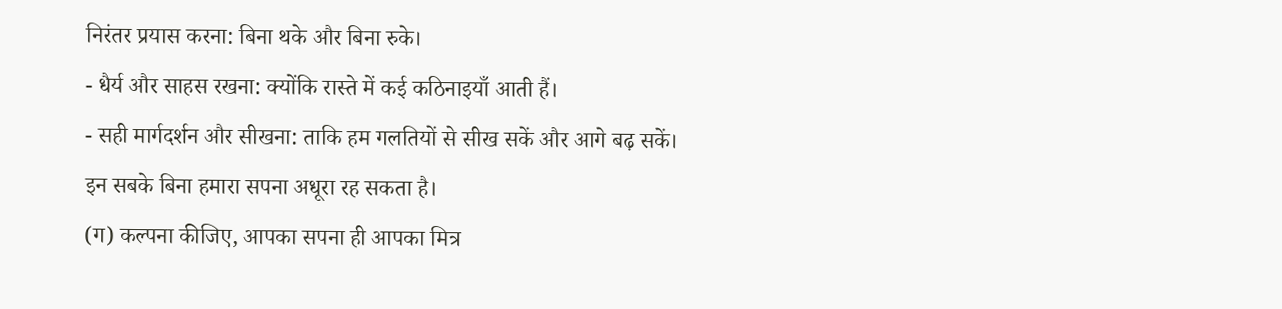निरंतर प्रयास करना: बिना थके और बिना रुके।
- धैर्य और साहस रखना: क्योंकि रास्ते में कई कठिनाइयाँ आती हैं।
- सही मार्गदर्शन और सीखना: ताकि हम गलतियों से सीख सकें और आगे बढ़ सकें।
इन सबके बिना हमारा सपना अधूरा रह सकता है।
(ग) कल्पना कीजिए, आपका सपना ही आपका मित्र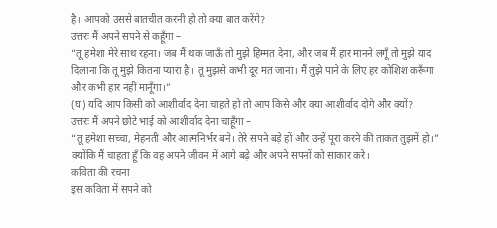है। आपको उससे बातचीत करनी हो तो क्या बात करेंगे?
उत्तरः मैं अपने सपने से कहूँगा –
“तू हमेशा मेरे साथ रहना। जब मैं थक जाऊँ तो मुझे हिम्मत देना, और जब मैं हार मानने लगूँ तो मुझे याद दिलाना कि तू मुझे कितना प्यारा है। तू मुझसे कभी दूर मत जाना। मैं तुझे पाने के लिए हर कोशिश करूँगा और कभी हार नहीं मानूँगा।”
(घ) यदि आप किसी को आशीर्वाद देना चाहते हो तो आप किसे और क्या आशीर्वाद दोगे और क्यों?
उत्तरः मैं अपने छोटे भाई को आशीर्वाद देना चाहूँगा –
“तू हमेशा सच्चा, मेहनती और आत्मनिर्भर बने। तेरे सपने बड़े हों और उन्हें पूरा करने की ताकत तुझमें हो।”
क्योंकि मैं चाहता हूँ कि वह अपने जीवन में आगे बढ़े और अपने सपनों को साकार करे।
कविता की रचना
इस कविता में सपने को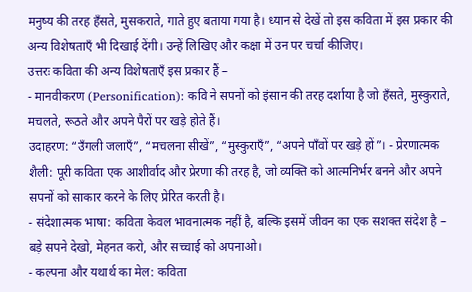मनुष्य की तरह हँसते, मुसकराते, गाते हुए बताया गया है। ध्यान से देखें तो इस कविता में इस प्रकार की अन्य विशेषताएँ भी दिखाई देंगी। उन्हें लिखिए और कक्षा में उन पर चर्चा कीजिए।
उत्तरः कविता की अन्य विशेषताएँ इस प्रकार हैं –
- मानवीकरण (Personification): कवि ने सपनों को इंसान की तरह दर्शाया है जो हँसते, मुस्कुराते, मचलते, रूठते और अपने पैरों पर खड़े होते हैं।
उदाहरण: “उँगली जलाएँ”, “मचलना सीखें”, “मुस्कुराएँ”, “अपने पाँवों पर खड़े हों”। - प्रेरणात्मक शैली: पूरी कविता एक आशीर्वाद और प्रेरणा की तरह है, जो व्यक्ति को आत्मनिर्भर बनने और अपने सपनों को साकार करने के लिए प्रेरित करती है।
- संदेशात्मक भाषा: कविता केवल भावनात्मक नहीं है, बल्कि इसमें जीवन का एक सशक्त संदेश है – बड़े सपने देखो, मेहनत करो, और सच्चाई को अपनाओ।
- कल्पना और यथार्थ का मेल: कविता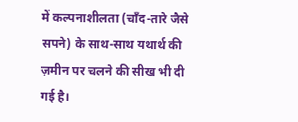में कल्पनाशीलता (चाँद-तारे जैसे सपने) के साथ-साथ यथार्थ की ज़मीन पर चलने की सीख भी दी गई है।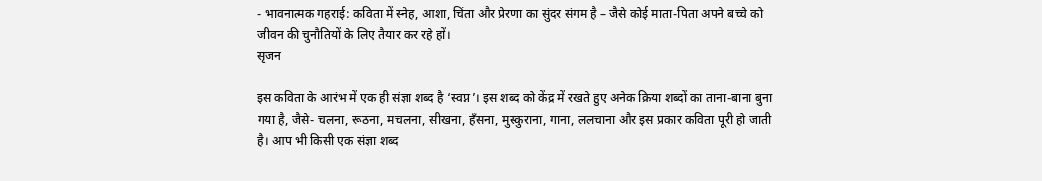- भावनात्मक गहराई: कविता में स्नेह, आशा, चिंता और प्रेरणा का सुंदर संगम है – जैसे कोई माता-पिता अपने बच्चे को जीवन की चुनौतियों के लिए तैयार कर रहे हों।
सृजन

इस कविता के आरंभ में एक ही संज्ञा शब्द है ‘स्वप्न’। इस शब्द को केंद्र में रखते हुए अनेक क्रिया शब्दों का ताना-बाना बुना गया है, जैसे- चलना, रूठना, मचलना, सीखना, हँसना, मुस्कुराना, गाना, ललचाना और इस प्रकार कविता पूरी हो जाती है। आप भी किसी एक संज्ञा शब्द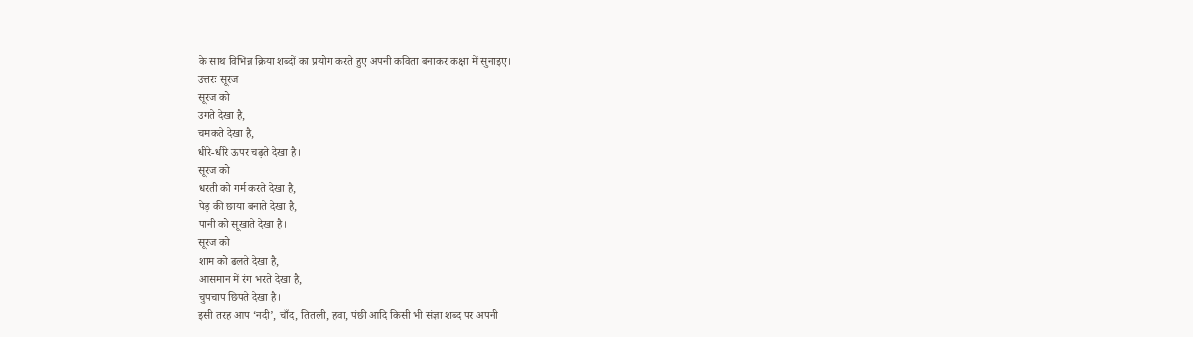के साथ विभिन्न क्रिया शब्दों का प्रयोग करते हुए अपनी कविता बनाकर कक्षा में सुनाइए।
उत्तरः सूरज
सूरज को
उगते देखा है,
चमकते देखा है,
धीरे-धीरे ऊपर चढ़ते देखा है।
सूरज को
धरती को गर्म करते देखा है,
पेड़ की छाया बनाते देखा है,
पानी को सूखाते देखा है।
सूरज को
शाम को ढलते देखा है,
आसमान में रंग भरते देखा है,
चुपचाप छिपते देखा है।
इसी तरह आप ‘नदी’, चाँद, तितली, हवा, पंछी आदि किसी भी संज्ञा शब्द पर अपनी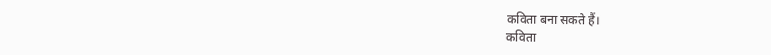कविता बना सकते हैं।
कविता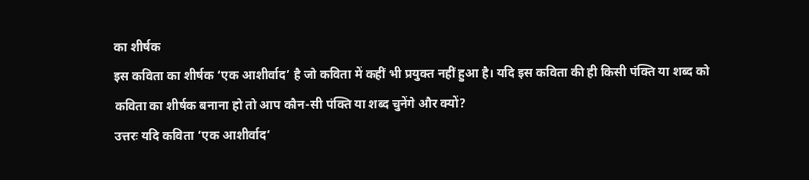का शीर्षक
इस कविता का शीर्षक ‘एक आशीर्वाद’ है जो कविता में कहीं भी प्रयुक्त नहीं हुआ है। यदि इस कविता की ही किसी पंक्ति या शब्द को कविता का शीर्षक बनाना हो तो आप कौन-सी पंक्ति या शब्द चुनेंगे और क्यों?
उत्तरः यदि कविता ‘एक आशीर्वाद’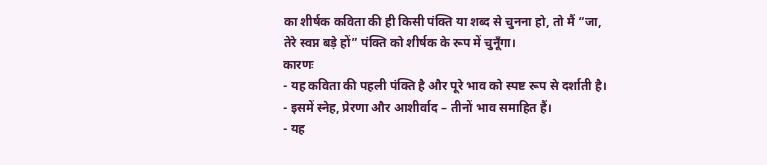का शीर्षक कविता की ही किसी पंक्ति या शब्द से चुनना हो, तो मैं “जा, तेरे स्वप्न बड़े हों” पंक्ति को शीर्षक के रूप में चुनूँगा।
कारणः
- यह कविता की पहली पंक्ति है और पूरे भाव को स्पष्ट रूप से दर्शाती है।
- इसमें स्नेह, प्रेरणा और आशीर्वाद – तीनों भाव समाहित हैं।
- यह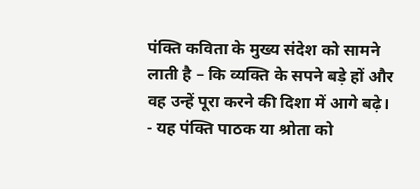पंक्ति कविता के मुख्य संदेश को सामने लाती है – कि व्यक्ति के सपने बड़े हों और वह उन्हें पूरा करने की दिशा में आगे बढ़े।
- यह पंक्ति पाठक या श्रोता को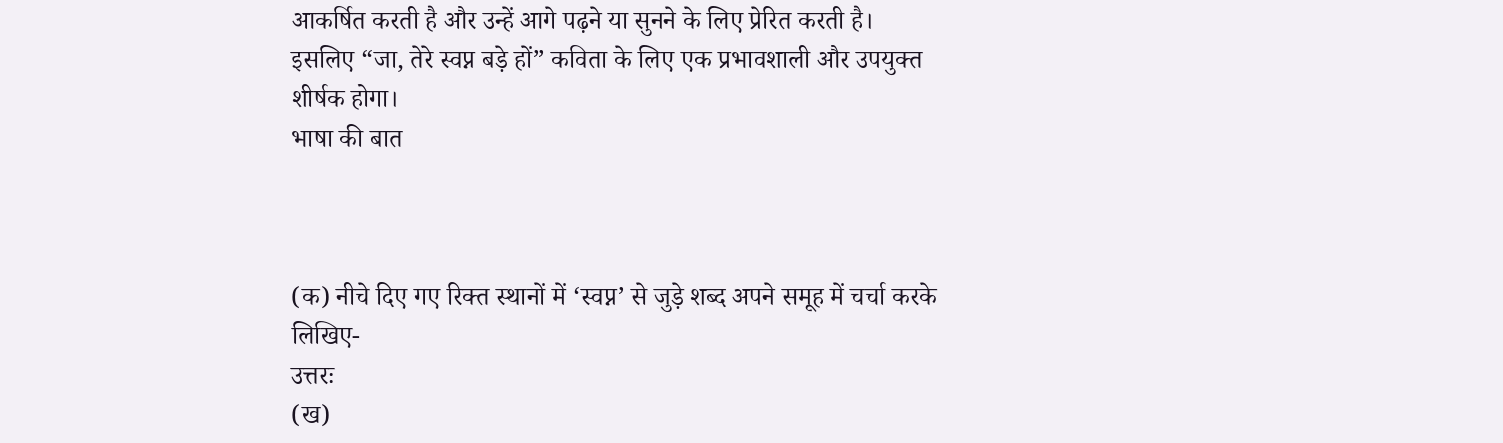आकर्षित करती है और उन्हें आगे पढ़ने या सुनने के लिए प्रेरित करती है।
इसलिए “जा, तेरे स्वप्न बड़े हों” कविता के लिए एक प्रभावशाली और उपयुक्त शीर्षक होगा।
भाषा की बात



(क) नीचे दिए गए रिक्त स्थानों में ‘स्वप्न’ से जुड़े शब्द अपने समूह में चर्चा करके लिखिए-
उत्तरः
(ख)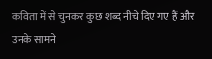कविता में से चुनकर कुछ शब्द नीचे दिए गए हैं और उनके सामने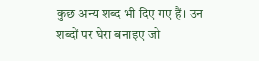कुछ अन्य शब्द भी दिए गए हैं। उन शब्दों पर घेरा बनाइए जो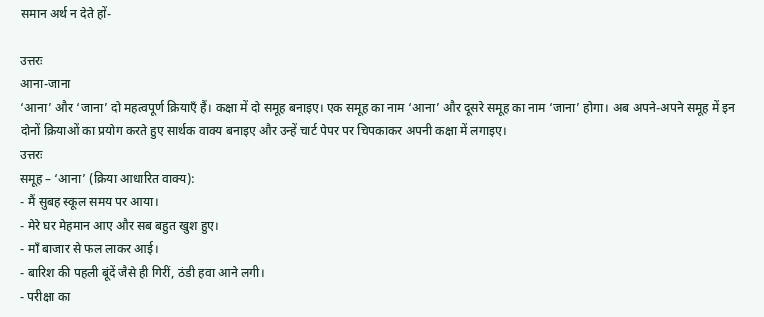समान अर्थ न देते हों-

उत्तरः
आना-जाना
‘आना’ और ‘जाना’ दो महत्वपूर्ण क्रियाएँ हैं। कक्षा में दो समूह बनाइए। एक समूह का नाम ‘आना’ और दूसरे समूह का नाम ‘जाना’ होगा। अब अपने-अपने समूह में इन दोनों क्रियाओं का प्रयोग करते हुए सार्थक वाक्य बनाइए और उन्हें चार्ट पेपर पर चिपकाकर अपनी कक्षा में लगाइए।
उत्तरः
समूह – ‘आना’ (क्रिया आधारित वाक्य):
- मैं सुबह स्कूल समय पर आया।
- मेरे घर मेहमान आए और सब बहुत खुश हुए।
- माँ बाजार से फल लाकर आई।
- बारिश की पहली बूंदें जैसे ही गिरीं, ठंडी हवा आने लगी।
- परीक्षा का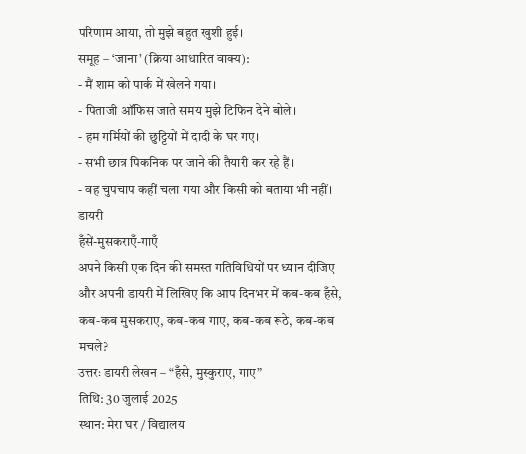परिणाम आया, तो मुझे बहुत खुशी हुई।
समूह – ‘जाना’ (क्रिया आधारित वाक्य):
- मैं शाम को पार्क में खेलने गया।
- पिताजी ऑफिस जाते समय मुझे टिफिन देने बोले।
- हम गर्मियों की छुट्टियों में दादी के घर गए।
- सभी छात्र पिकनिक पर जाने की तैयारी कर रहे हैं।
- वह चुपचाप कहीं चला गया और किसी को बताया भी नहीं।
डायरी
हँसें-मुसकराएँ-गाएँ
अपने किसी एक दिन की समस्त गतिविधियों पर ध्यान दीजिए और अपनी डायरी में लिखिए कि आप दिनभर में कब-कब हँसे, कब-कब मुसकराए, कब-कब गाए, कब-कब रूठे, कब-कब मचले?
उत्तरः डायरी लेखन – “हँसे, मुस्कुराए, गाए”
तिथि: 30 जुलाई 2025
स्थान: मेरा घर / विद्यालय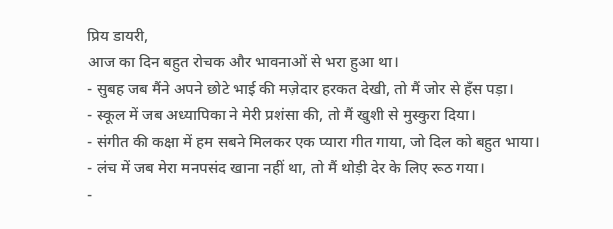प्रिय डायरी,
आज का दिन बहुत रोचक और भावनाओं से भरा हुआ था।
- सुबह जब मैंने अपने छोटे भाई की मज़ेदार हरकत देखी, तो मैं जोर से हँस पड़ा।
- स्कूल में जब अध्यापिका ने मेरी प्रशंसा की, तो मैं खुशी से मुस्कुरा दिया।
- संगीत की कक्षा में हम सबने मिलकर एक प्यारा गीत गाया, जो दिल को बहुत भाया।
- लंच में जब मेरा मनपसंद खाना नहीं था, तो मैं थोड़ी देर के लिए रूठ गया।
-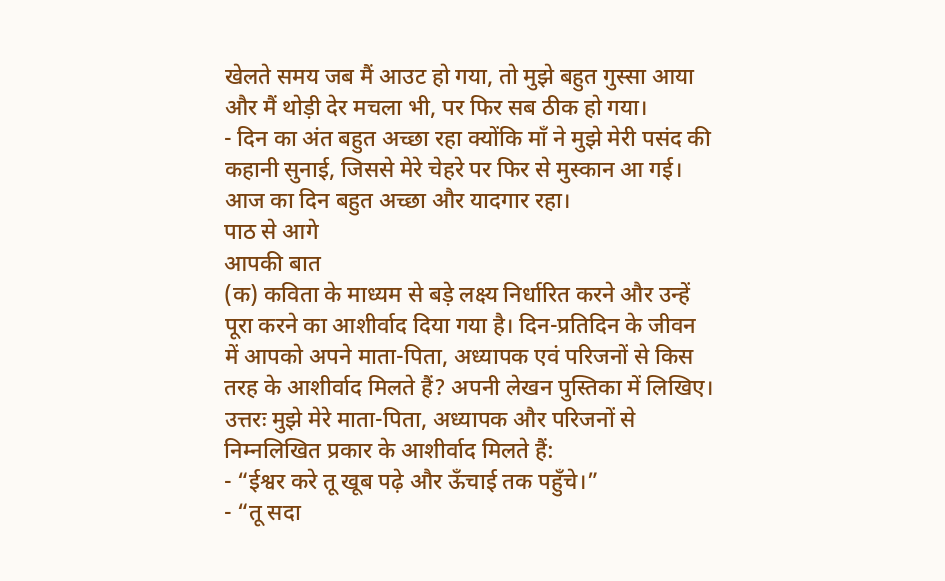खेलते समय जब मैं आउट हो गया, तो मुझे बहुत गुस्सा आया और मैं थोड़ी देर मचला भी, पर फिर सब ठीक हो गया।
- दिन का अंत बहुत अच्छा रहा क्योंकि माँ ने मुझे मेरी पसंद की कहानी सुनाई, जिससे मेरे चेहरे पर फिर से मुस्कान आ गई।
आज का दिन बहुत अच्छा और यादगार रहा।
पाठ से आगे
आपकी बात
(क) कविता के माध्यम से बड़े लक्ष्य निर्धारित करने और उन्हें पूरा करने का आशीर्वाद दिया गया है। दिन-प्रतिदिन के जीवन में आपको अपने माता-पिता, अध्यापक एवं परिजनों से किस तरह के आशीर्वाद मिलते हैं? अपनी लेखन पुस्तिका में लिखिए।
उत्तरः मुझे मेरे माता-पिता, अध्यापक और परिजनों से निम्नलिखित प्रकार के आशीर्वाद मिलते हैं:
- “ईश्वर करे तू खूब पढ़े और ऊँचाई तक पहुँचे।”
- “तू सदा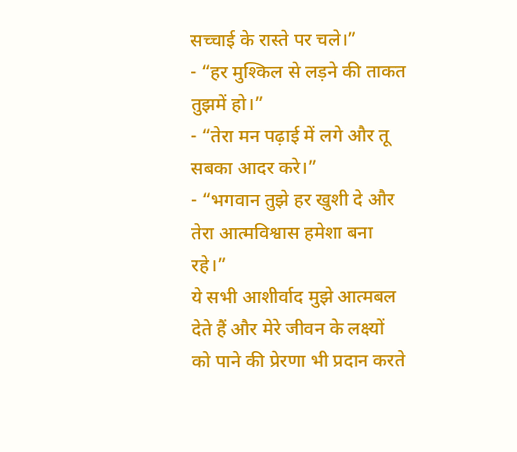सच्चाई के रास्ते पर चले।”
- “हर मुश्किल से लड़ने की ताकत तुझमें हो।”
- “तेरा मन पढ़ाई में लगे और तू सबका आदर करे।”
- “भगवान तुझे हर खुशी दे और तेरा आत्मविश्वास हमेशा बना रहे।”
ये सभी आशीर्वाद मुझे आत्मबल देते हैं और मेरे जीवन के लक्ष्यों को पाने की प्रेरणा भी प्रदान करते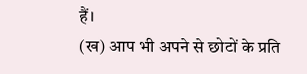हैं।
(ख) आप भी अपने से छोटों के प्रति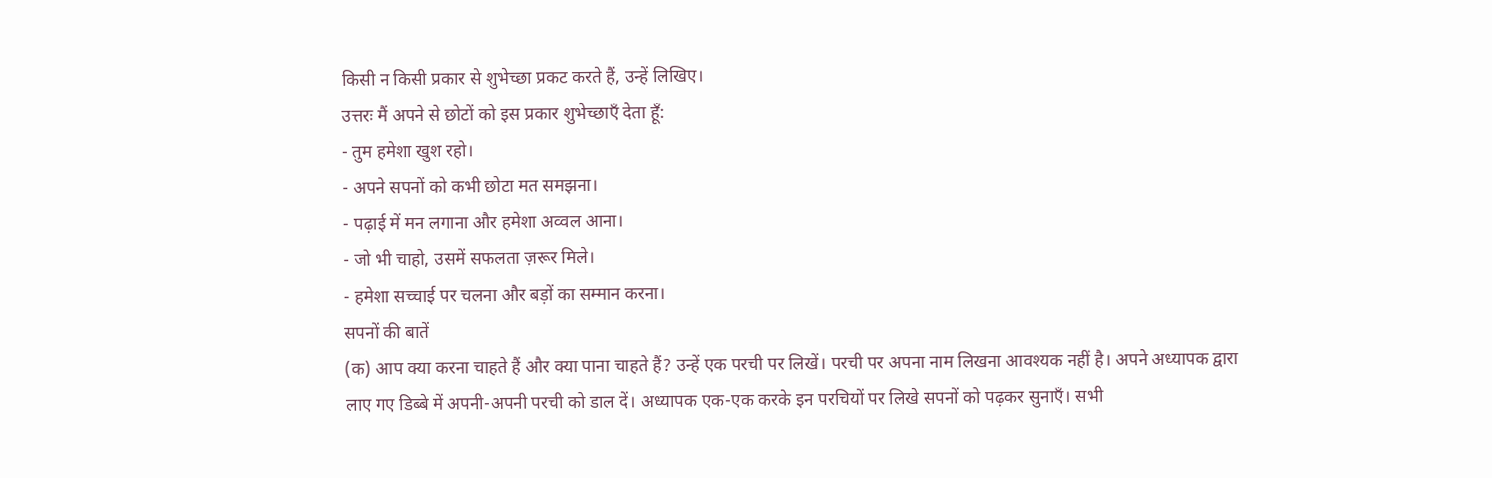किसी न किसी प्रकार से शुभेच्छा प्रकट करते हैं, उन्हें लिखिए।
उत्तरः मैं अपने से छोटों को इस प्रकार शुभेच्छाएँ देता हूँ:
- तुम हमेशा खुश रहो।
- अपने सपनों को कभी छोटा मत समझना।
- पढ़ाई में मन लगाना और हमेशा अव्वल आना।
- जो भी चाहो, उसमें सफलता ज़रूर मिले।
- हमेशा सच्चाई पर चलना और बड़ों का सम्मान करना।
सपनों की बातें
(क) आप क्या करना चाहते हैं और क्या पाना चाहते हैं? उन्हें एक परची पर लिखें। परची पर अपना नाम लिखना आवश्यक नहीं है। अपने अध्यापक द्वारा लाए गए डिब्बे में अपनी-अपनी परची को डाल दें। अध्यापक एक-एक करके इन परचियों पर लिखे सपनों को पढ़कर सुनाएँ। सभी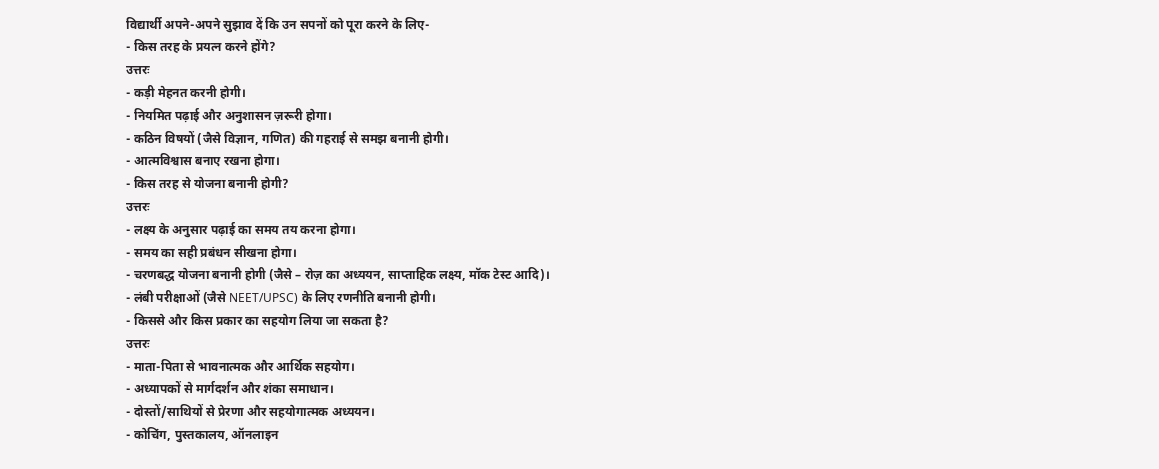विद्यार्थी अपने-अपने सुझाव दें कि उन सपनों को पूरा करने के लिए-
- किस तरह के प्रयत्न करने होंगे?
उत्तरः
- कड़ी मेहनत करनी होगी।
- नियमित पढ़ाई और अनुशासन ज़रूरी होगा।
- कठिन विषयों (जैसे विज्ञान, गणित) की गहराई से समझ बनानी होगी।
- आत्मविश्वास बनाए रखना होगा।
- किस तरह से योजना बनानी होगी?
उत्तरः
- लक्ष्य के अनुसार पढ़ाई का समय तय करना होगा।
- समय का सही प्रबंधन सीखना होगा।
- चरणबद्ध योजना बनानी होगी (जैसे – रोज़ का अध्ययन, साप्ताहिक लक्ष्य, मॉक टेस्ट आदि)।
- लंबी परीक्षाओं (जैसे NEET/UPSC) के लिए रणनीति बनानी होगी।
- किससे और किस प्रकार का सहयोग लिया जा सकता है?
उत्तरः
- माता-पिता से भावनात्मक और आर्थिक सहयोग।
- अध्यापकों से मार्गदर्शन और शंका समाधान।
- दोस्तों/साथियों से प्रेरणा और सहयोगात्मक अध्ययन।
- कोचिंग, पुस्तकालय, ऑनलाइन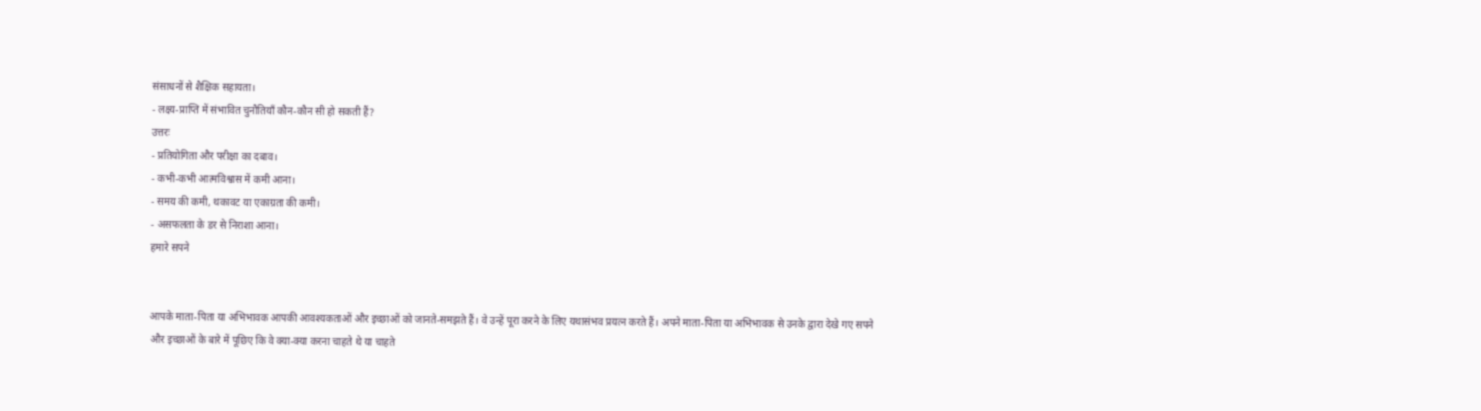संसाधनों से शैक्षिक सहायता।
- लक्ष्य-प्राप्ति में संभावित चुनौतियाँ कौन-कौन सी हो सकती हैं?
उत्तरः
- प्रतियोगिता और परीक्षा का दबाव।
- कभी-कभी आत्मविश्वास में कमी आना।
- समय की कमी, थकावट या एकाग्रता की कमी।
- असफलता के डर से निराशा आना।
हमारे सपने


आपके माता-पिता या अभिभावक आपकी आवश्यकताओं और इच्छाओं को जानते-समझते हैं। वे उन्हें पूरा करने के लिए यथासंभव प्रयत्न करते हैं। अपने माता-पिता या अभिभावक से उनके द्वारा देखे गए सपने और इच्छाओं के बारे में पूछिए कि वे क्या-क्या करना चाहते थे या चाहते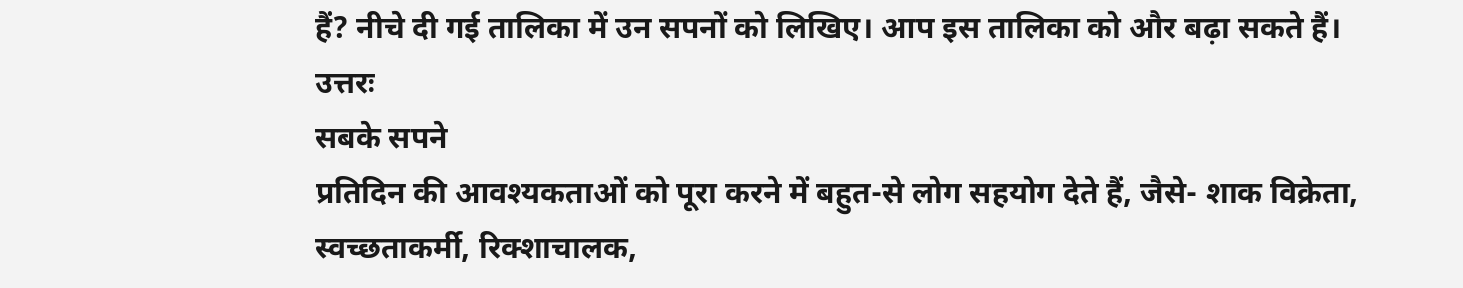हैं? नीचे दी गई तालिका में उन सपनों को लिखिए। आप इस तालिका को और बढ़ा सकते हैं।
उत्तरः
सबके सपने
प्रतिदिन की आवश्यकताओं को पूरा करने में बहुत-से लोग सहयोग देते हैं, जैसे- शाक विक्रेता, स्वच्छताकर्मी, रिक्शाचालक,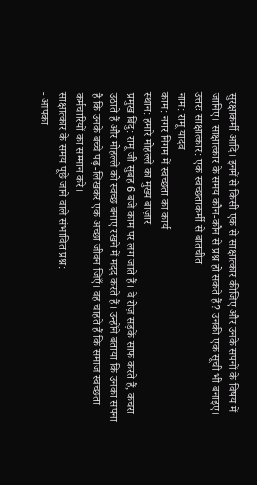सुरक्षाकर्मी आदि। इनमें से किसी एक से साक्षात्कार कीजिए और उनके सपनों के विषय में जानिए। साक्षात्कार के समय कौन-कौन से प्रश्न हो सकते हैं? उनकी एक सूची भी बनाइए।
उत्तरः साक्षात्कार: एक स्वच्छताकर्मी से बातचीत
नाम: रामू यादव
काम: नगर निगम में स्वच्छता का कार्य
स्थान: हमारे मोहल्ले का मुख्य बाज़ार
प्रमुख बिंदु: रामू जी सुबह 6 बजे काम पर लग जाते हैं। वे रोज़ सड़कें साफ करते हैं, कचरा उठाते हैं और मोहल्ले को स्वच्छ बनाए रखने में मदद करते हैं। उन्होंने बताया कि उनका सपना है कि उनके बच्चे पढ़-लिखकर एक अच्छा जीवन जिएँ। वह चाहते हैं कि समाज स्वच्छता कर्मचारियों का सम्मान करे।
साक्षात्कार के समय पूछे जाने वाले संभावित प्रश्न:
- आपका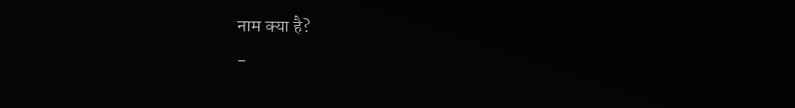नाम क्या है?
-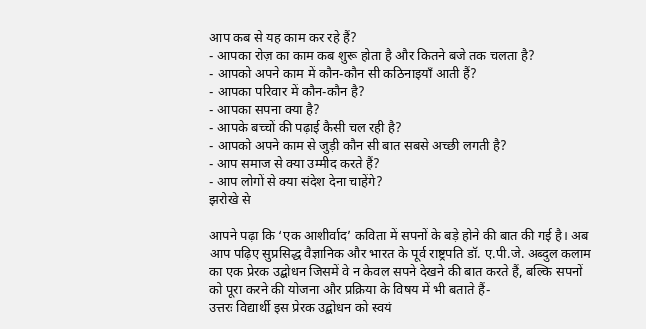आप कब से यह काम कर रहे हैं?
- आपका रोज़ का काम कब शुरू होता है और कितने बजे तक चलता है?
- आपको अपने काम में कौन-कौन सी कठिनाइयाँ आती हैं?
- आपका परिवार में कौन-कौन है?
- आपका सपना क्या है?
- आपके बच्चों की पढ़ाई कैसी चल रही है?
- आपको अपने काम से जुड़ी कौन सी बात सबसे अच्छी लगती है?
- आप समाज से क्या उम्मीद करते हैं?
- आप लोगों से क्या संदेश देना चाहेंगे?
झरोखे से

आपने पढ़ा कि ‘एक आशीर्वाद’ कविता में सपनों के बड़े होने की बात की गई है। अब आप पढ़िए सुप्रसिद्ध वैज्ञानिक और भारत के पूर्व राष्ट्रपति डॉ. ए.पी.जे. अब्दुल कलाम का एक प्रेरक उद्बोधन जिसमें वे न केवल सपने देखने की बात करते हैं, बल्कि सपनों को पूरा करने की योजना और प्रक्रिया के विषय में भी बताते हैं-
उत्तरः विद्यार्थी इस प्रेरक उद्बोधन को स्वयं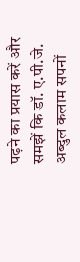पढ़ने का प्रयास करें और समझें कि डॉ. ए.पी.जे. अब्दुल कलाम सपनों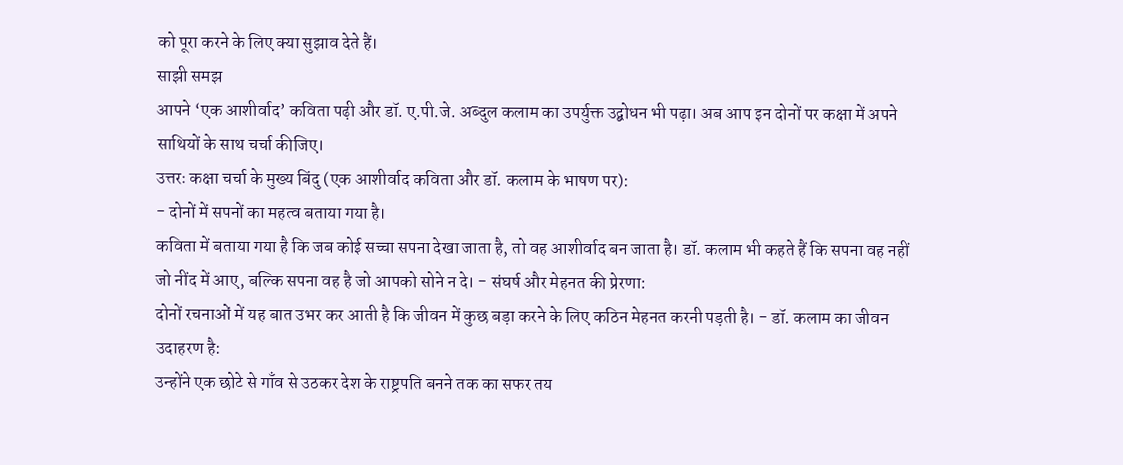को पूरा करने के लिए क्या सुझाव देते हैं।
साझी समझ
आपने ‘एक आशीर्वाद’ कविता पढ़ी और डॉ. ए.पी.जे. अब्दुल कलाम का उपर्युक्त उद्बोधन भी पढ़ा। अब आप इन दोनों पर कक्षा में अपने साथियों के साथ चर्चा कीजिए।
उत्तरः कक्षा चर्चा के मुख्य बिंदु (एक आशीर्वाद कविता और डॉ. कलाम के भाषण पर):
- दोनों में सपनों का महत्व बताया गया है।
कविता में बताया गया है कि जब कोई सच्चा सपना देखा जाता है, तो वह आशीर्वाद बन जाता है। डॉ. कलाम भी कहते हैं कि सपना वह नहीं जो नींद में आए, बल्कि सपना वह है जो आपको सोने न दे। - संघर्ष और मेहनत की प्रेरणा:
दोनों रचनाओं में यह बात उभर कर आती है कि जीवन में कुछ बड़ा करने के लिए कठिन मेहनत करनी पड़ती है। - डॉ. कलाम का जीवन उदाहरण है:
उन्होंने एक छोटे से गाँव से उठकर देश के राष्ट्रपति बनने तक का सफर तय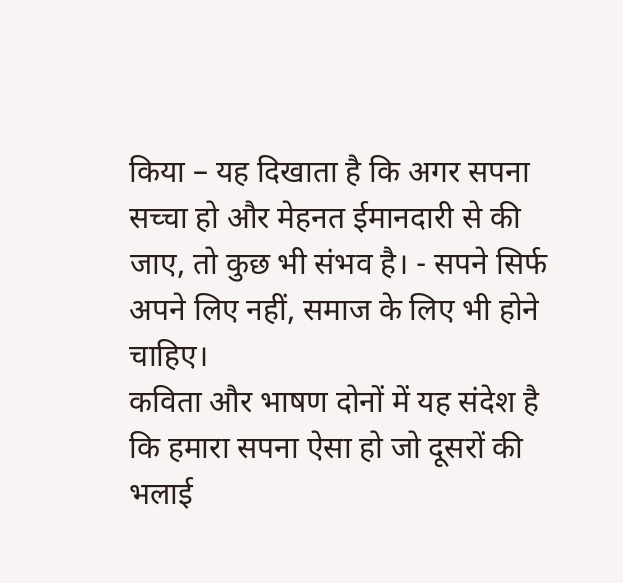किया – यह दिखाता है कि अगर सपना सच्चा हो और मेहनत ईमानदारी से की जाए, तो कुछ भी संभव है। - सपने सिर्फ अपने लिए नहीं, समाज के लिए भी होने चाहिए।
कविता और भाषण दोनों में यह संदेश है कि हमारा सपना ऐसा हो जो दूसरों की भलाई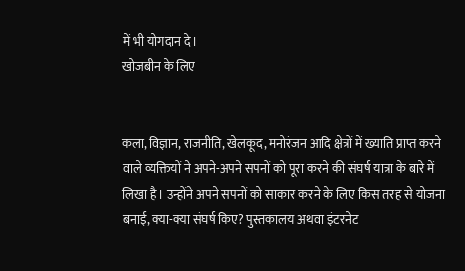में भी योगदान दे।
खोजबीन के लिए


कला, विज्ञान, राजनीति, खेलकूद, मनोरंजन आदि क्षेत्रों में ख्याति प्राप्त करने वाले व्यक्तियों ने अपने-अपने सपनों को पूरा करने की संघर्ष यात्रा के बारे में लिखा है। उन्होंने अपने सपनों को साकार करने के लिए किस तरह से योजना बनाई, क्या-क्या संघर्ष किए? पुस्तकालय अथवा इंटरनेट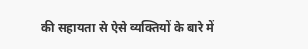की सहायता से ऐसे व्यक्तियों के बारे में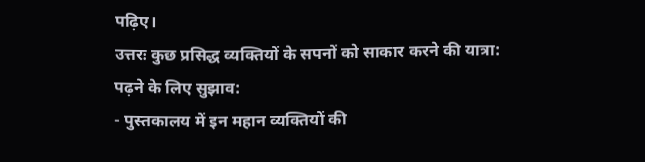पढ़िए।
उत्तरः कुछ प्रसिद्ध व्यक्तियों के सपनों को साकार करने की यात्रा:
पढ़ने के लिए सुझाव:
- पुस्तकालय में इन महान व्यक्तियों की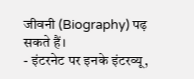जीवनी (Biography) पढ़ सकते हैं।
- इंटरनेट पर इनके इंटरव्यू,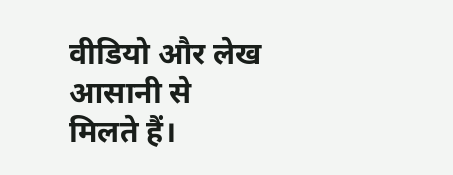वीडियो और लेख आसानी से मिलते हैं।